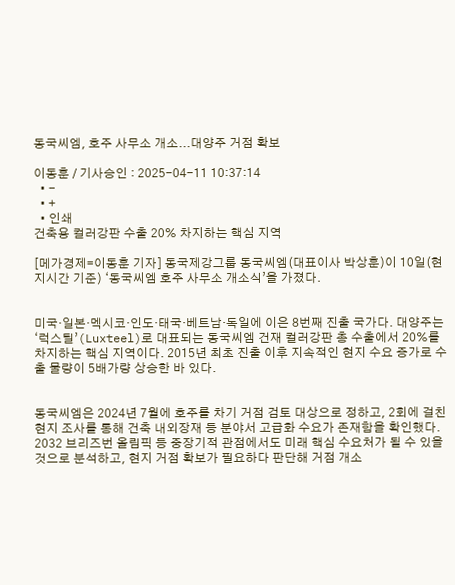동국씨엠, 호주 사무소 개소...대양주 거점 확보

이동훈 / 기사승인 : 2025-04-11 10:37:14
  • -
  • +
  • 인쇄
건축용 컬러강판 수출 20% 차지하는 핵심 지역

[메가경제=이동훈 기자] 동국제강그룹 동국씨엠(대표이사 박상훈)이 10일(현지시간 기준) ‘동국씨엠 호주 사무소 개소식’을 가졌다.


미국·일본·멕시코·인도·태국·베트남·독일에 이은 8번째 진출 국가다. 대양주는 ‘럭스틸’(Luxteel)로 대표되는 동국씨엠 건재 컬러강판 총 수출에서 20%를 차지하는 핵심 지역이다. 2015년 최초 진출 이후 지속적인 현지 수요 증가로 수출 물량이 5배가량 상승한 바 있다.


동국씨엠은 2024년 7월에 호주를 차기 거점 검토 대상으로 정하고, 2회에 걸친 현지 조사를 통해 건축 내외장재 등 분야서 고급화 수요가 존재함을 확인했다. 2032 브리즈번 올림픽 등 중장기적 관점에서도 미래 핵심 수요처가 될 수 있을 것으로 분석하고, 현지 거점 확보가 필요하다 판단해 거점 개소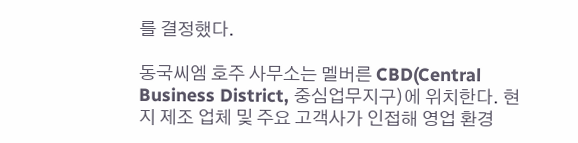를 결정했다.

동국씨엠 호주 사무소는 멜버른 CBD(Central Business District, 중심업무지구)에 위치한다. 현지 제조 업체 및 주요 고객사가 인접해 영업 환경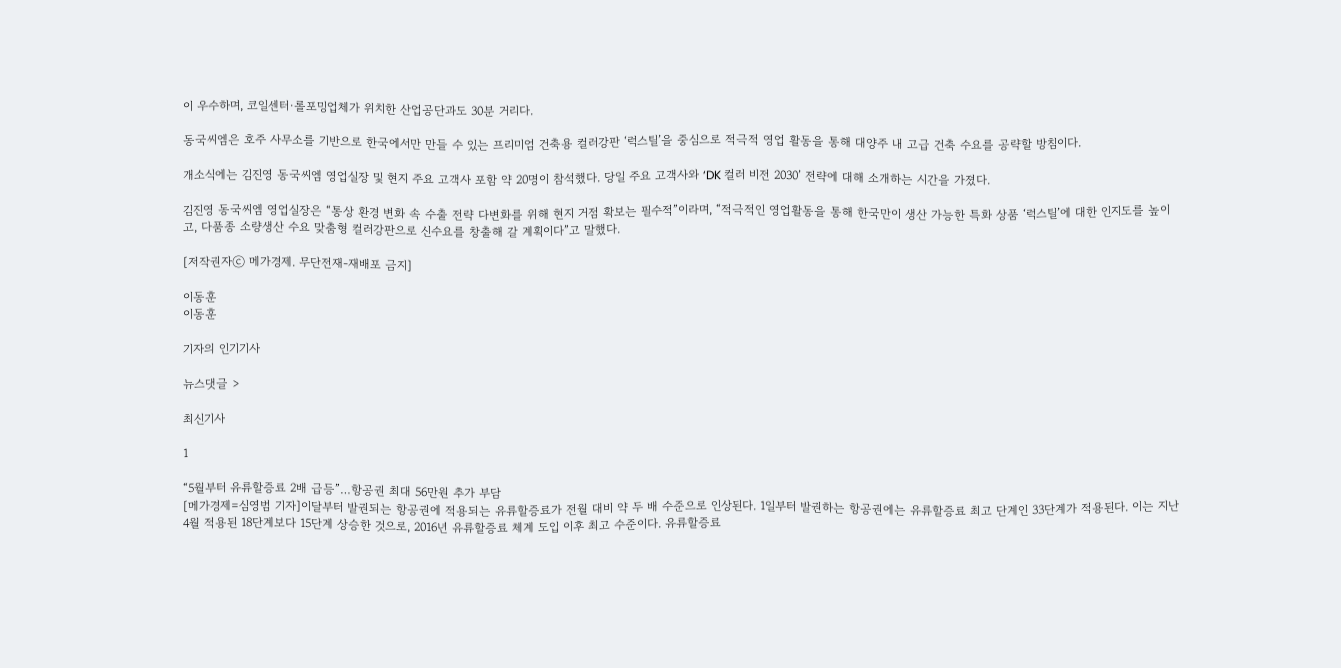이 우수하며, 코일센터·롤포밍업체가 위치한 산업공단과도 30분 거리다.

동국씨엠은 호주 사무소를 기반으로 한국에서만 만들 수 있는 프리미엄 건축용 컬러강판 ‘럭스틸’을 중심으로 적극적 영업 활동을 통해 대양주 내 고급 건축 수요를 공략할 방침이다.

개소식에는 김진영 동국씨엠 영업실장 및 현지 주요 고객사 포함 약 20명이 참석했다. 당일 주요 고객사와 ‘DK 컬러 비전 2030’ 전략에 대해 소개하는 시간을 가졌다.

김진영 동국씨엠 영업실장은 “통상 환경 변화 속 수출 전략 다변화를 위해 현지 거점 확보는 필수적”이라며, “적극적인 영업활동을 통해 한국만이 생산 가능한 특화 상품 ‘럭스틸’에 대한 인지도를 높이고, 다품종 소량생산 수요 맞춤형 컬러강판으로 신수요를 창출해 갈 계획이다”고 말했다.

[저작권자ⓒ 메가경제. 무단전재-재배포 금지]

이동훈
이동훈

기자의 인기기사

뉴스댓글 >

최신기사

1

“5월부터 유류할증료 2배 급등”…항공권 최대 56만원 추가 부담
[메가경제=심영범 기자]이달부터 발권되는 항공권에 적용되는 유류할증료가 전월 대비 약 두 배 수준으로 인상된다. 1일부터 발권하는 항공권에는 유류할증료 최고 단계인 33단계가 적용된다. 이는 지난 4월 적용된 18단계보다 15단계 상승한 것으로, 2016년 유류할증료 체계 도입 이후 최고 수준이다. 유류할증료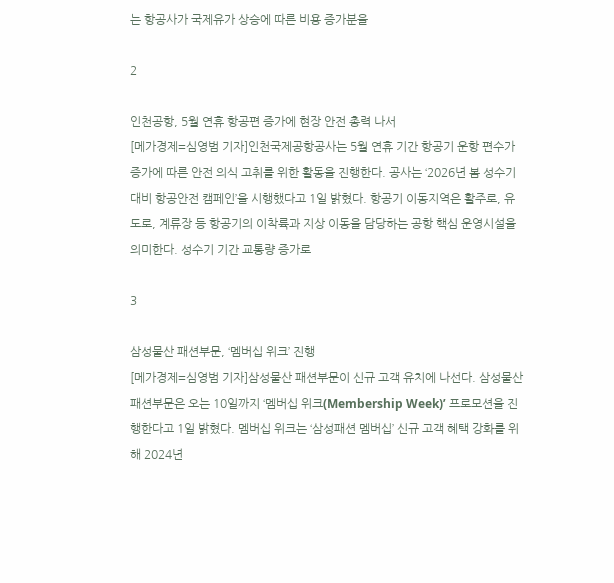는 항공사가 국제유가 상승에 따른 비용 증가분을

2

인천공항, 5월 연휴 항공편 증가에 현장 안전 총력 나서
[메가경제=심영범 기자]인천국제공항공사는 5월 연휴 기간 항공기 운항 편수가 증가에 따른 안전 의식 고취를 위한 활동을 진행한다. 공사는 ‘2026년 봄 성수기 대비 항공안전 캠페인’을 시행했다고 1일 밝혔다. 항공기 이동지역은 활주로, 유도로, 계류장 등 항공기의 이착륙과 지상 이동을 담당하는 공항 핵심 운영시설을 의미한다. 성수기 기간 교통량 증가로

3

삼성물산 패션부문, ‘멤버십 위크’ 진행
[메가경제=심영범 기자]삼성물산 패션부문이 신규 고객 유치에 나선다. 삼성물산 패션부문은 오는 10일까지 ‘멤버십 위크(Membership Week)’ 프로모션을 진행한다고 1일 밝혔다. 멤버십 위크는 ‘삼성패션 멤버십’ 신규 고객 혜택 강화를 위해 2024년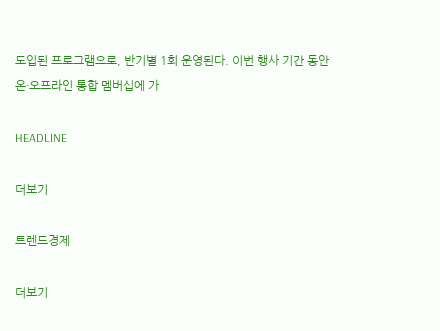도입된 프로그램으로, 반기별 1회 운영된다. 이번 행사 기간 동안 온·오프라인 통합 멤버십에 가

HEADLINE

더보기

트렌드경제

더보기